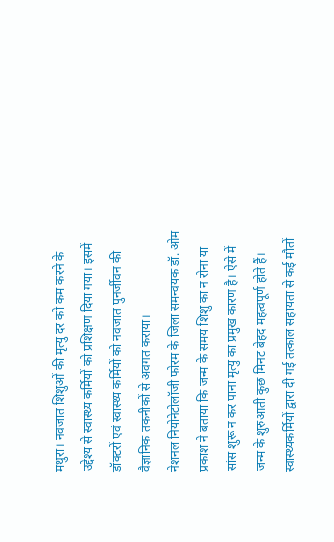मथुरा। नवजात शिशुओं की मृत्यु दर को कम करने के उद्देश्य से स्वास्थ्य कर्मियों को प्रशिक्षण दिया गया। इसमें डॉक्टरों एवं स्वास्थ्य कर्मियों को नवजात पुनर्जीवन की वैज्ञानिक तकनीकों से अवगत कराया।
नेशनल नियोनेटोलॉजी फोरम के जिला समन्वयक डॉ. ओम प्रकाश ने बताया कि जन्म के समय शिशु का न रोना या सांस शुरू न कर पाना मृत्यु का प्रमुख कारण है। ऐसे में जन्म के शुरुआती कुछ मिनट बेहद महत्वपूर्ण होते हैं। स्वास्थ्यकर्मियों द्वारा दी गई तत्काल सहायता से कई मौतों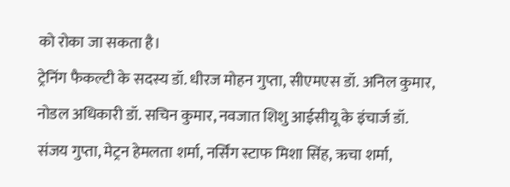को रोका जा सकता है।
ट्रेनिंग फैकल्टी के सदस्य डॉ. धीरज मोहन गुप्ता, सीएमएस डॉ. अनिल कुमार, नोडल अधिकारी डॉ. सचिन कुमार, नवजात शिशु आईसीयू के इंचार्ज डॉ. संजय गुप्ता, मेट्रन हेमलता शर्मा, नर्सिंग स्टाफ मिशा सिंह, ऋचा शर्मा,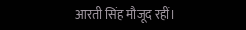आरती सिंह मौजूद रहीं।